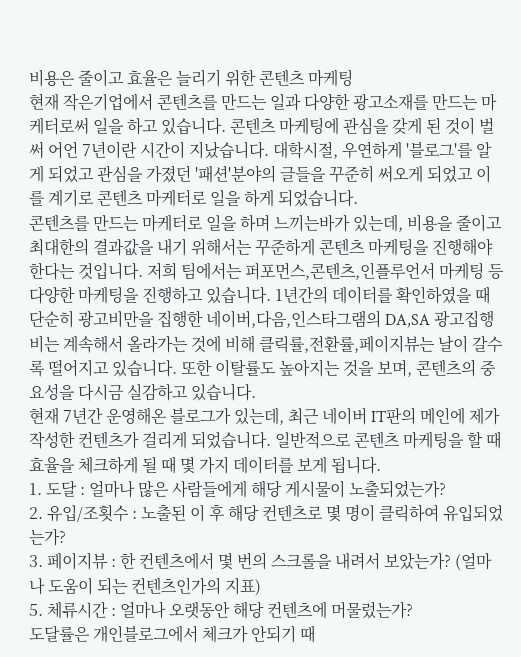비용은 줄이고 효율은 늘리기 위한 콘텐츠 마케팅
현재 작은기업에서 콘텐츠를 만드는 일과 다양한 광고소재를 만드는 마케터로써 일을 하고 있습니다. 콘텐츠 마케팅에 관심을 갖게 된 것이 벌써 어언 7년이란 시간이 지났습니다. 대학시절, 우연하게 '블로그'를 알게 되었고 관심을 가졌던 '패션'분야의 글들을 꾸준히 써오게 되었고 이를 계기로 콘텐츠 마케터로 일을 하게 되었습니다.
콘텐츠를 만드는 마케터로 일을 하며 느끼는바가 있는데, 비용을 줄이고 최대한의 결과값을 내기 위해서는 꾸준하게 콘텐츠 마케팅을 진행해야한다는 것입니다. 저희 팀에서는 퍼포먼스,콘텐츠,인플루언서 마케팅 등 다양한 마케팅을 진행하고 있습니다. 1년간의 데이터를 확인하였을 때 단순히 광고비만을 집행한 네이버,다음,인스타그램의 DA,SA 광고집행비는 계속해서 올라가는 것에 비해 클릭률,전환률,페이지뷰는 날이 갈수록 떨어지고 있습니다. 또한 이탈률도 높아지는 것을 보며, 콘텐츠의 중요성을 다시금 실감하고 있습니다.
현재 7년간 운영해온 블로그가 있는데, 최근 네이버 IT판의 메인에 제가 작성한 컨텐츠가 걸리게 되었습니다. 일반적으로 콘텐츠 마케팅을 할 때 효율을 체크하게 될 때 몇 가지 데이터를 보게 됩니다.
1. 도달 : 얼마나 많은 사람들에게 해당 게시물이 노출되었는가?
2. 유입/조횟수 : 노출된 이 후 해당 컨텐츠로 몇 명이 클릭하여 유입되었는가?
3. 페이지뷰 : 한 컨텐츠에서 몇 번의 스크롤을 내려서 보았는가? (얼마나 도움이 되는 컨텐츠인가의 지표)
5. 체류시간 : 얼마나 오랫동안 해당 컨텐츠에 머물렀는가?
도달률은 개인블로그에서 체크가 안되기 때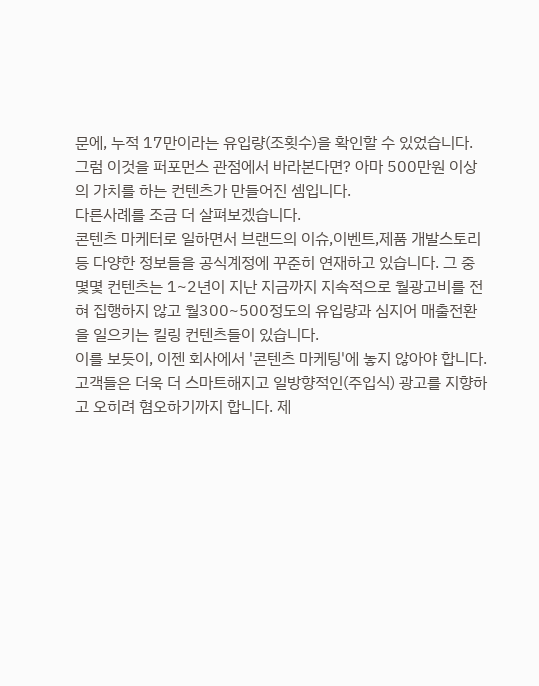문에, 누적 17만이라는 유입량(조횟수)을 확인할 수 있었습니다. 그럼 이것을 퍼포먼스 관점에서 바라본다면? 아마 500만원 이상의 가치를 하는 컨텐츠가 만들어진 셈입니다.
다른사례를 조금 더 살펴보겠습니다.
콘텐츠 마케터로 일하면서 브랜드의 이슈,이벤트,제품 개발스토리 등 다양한 정보들을 공식계정에 꾸준히 연재하고 있습니다. 그 중 몇몇 컨텐츠는 1~2년이 지난 지금까지 지속적으로 월광고비를 전혀 집행하지 않고 월300~500정도의 유입량과 심지어 매출전환을 일으키는 킬링 컨텐츠들이 있습니다.
이를 보듯이, 이젠 회사에서 '콘텐츠 마케팅'에 놓지 않아야 합니다. 고객들은 더욱 더 스마트해지고 일방향적인(주입식) 광고를 지향하고 오히려 혐오하기까지 합니다. 제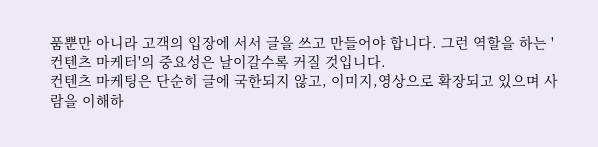품뿐만 아니라 고객의 입장에 서서 글을 쓰고 만들어야 합니다. 그런 역할을 하는 '컨텐츠 마케터'의 중요성은 날이갈수록 커질 것입니다.
컨텐츠 마케팅은 단순히 글에 국한되지 않고, 이미지,영상으로 확장되고 있으며 사람을 이해하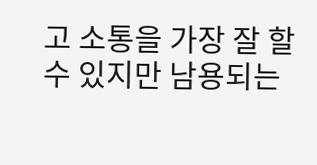고 소통을 가장 잘 할 수 있지만 남용되는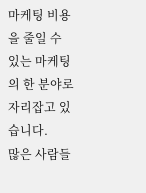마케팅 비용을 줄일 수 있는 마케팅의 한 분야로 자리잡고 있습니다.
많은 사람들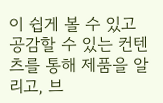이 쉽게 볼 수 있고 공감할 수 있는 컨텐츠를 통해 제품을 알리고, 브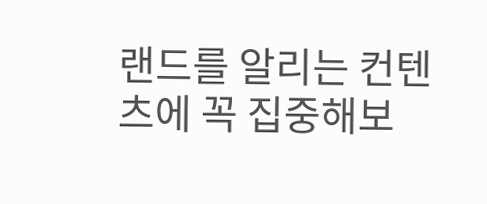랜드를 알리는 컨텐츠에 꼭 집중해보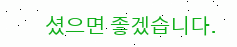셨으면 좋겠습니다.